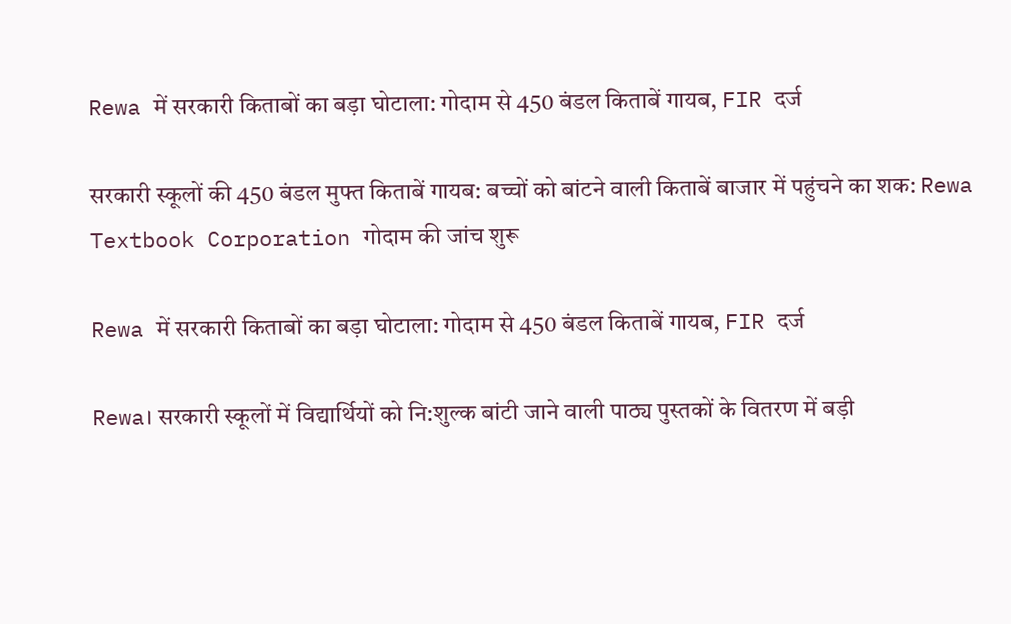Rewa में सरकारी किताबों का बड़ा घोटाला: गोदाम से 450 बंडल किताबें गायब, FIR दर्ज

सरकारी स्कूलों की 450 बंडल मुफ्त किताबें गायब: बच्चों को बांटने वाली किताबें बाजार में पहुंचने का शक: Rewa Textbook Corporation गोदाम की जांच शुरू

Rewa में सरकारी किताबों का बड़ा घोटाला: गोदाम से 450 बंडल किताबें गायब, FIR दर्ज

Rewa। सरकारी स्कूलों में विद्यार्थियों को नि:शुल्क बांटी जाने वाली पाठ्य पुस्तकों के वितरण में बड़ी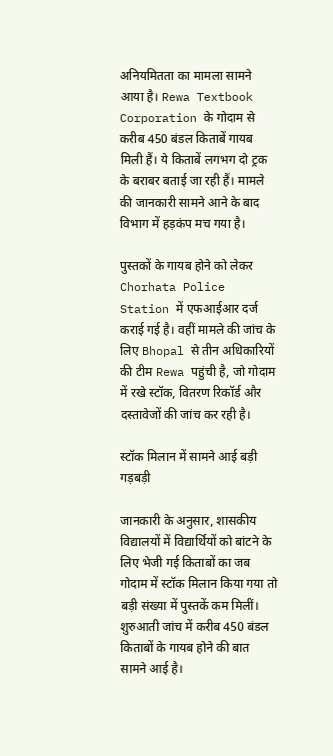अनियमितता का मामला सामने आया है। Rewa Textbook Corporation के गोदाम से करीब 450 बंडल किताबें गायब मिली हैं। ये किताबें लगभग दो ट्रक के बराबर बताई जा रही हैं। मामले की जानकारी सामने आने के बाद विभाग में हड़कंप मच गया है।

पुस्तकों के गायब होने को लेकर Chorhata Police Station में एफआईआर दर्ज कराई गई है। वहीं मामले की जांच के लिए Bhopal से तीन अधिकारियों की टीम Rewa पहुंची है, जो गोदाम में रखे स्टॉक, वितरण रिकॉर्ड और दस्तावेजों की जांच कर रही है।

स्टॉक मिलान में सामने आई बड़ी गड़बड़ी

जानकारी के अनुसार, शासकीय विद्यालयों में विद्यार्थियों को बांटने के लिए भेजी गई किताबों का जब गोदाम में स्टॉक मिलान किया गया तो बड़ी संख्या में पुस्तकें कम मिलीं। शुरुआती जांच में करीब 450 बंडल किताबों के गायब होने की बात सामने आई है।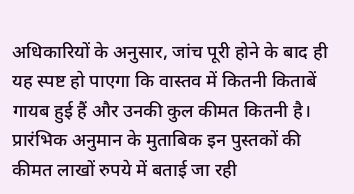अधिकारियों के अनुसार, जांच पूरी होने के बाद ही यह स्पष्ट हो पाएगा कि वास्तव में कितनी किताबें गायब हुई हैं और उनकी कुल कीमत कितनी है। प्रारंभिक अनुमान के मुताबिक इन पुस्तकों की कीमत लाखों रुपये में बताई जा रही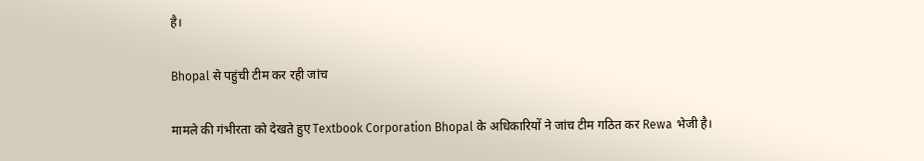है।

Bhopal से पहुंची टीम कर रही जांच

मामले की गंभीरता को देखते हुए Textbook Corporation Bhopal के अधिकारियों ने जांच टीम गठित कर Rewa भेजी है।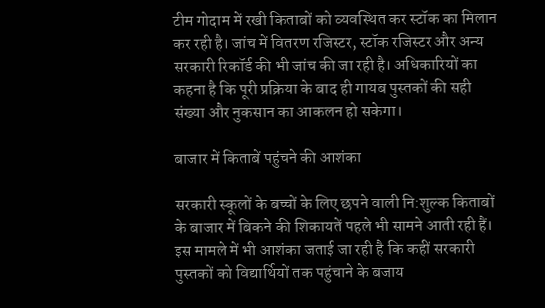टीम गोदाम में रखी किताबों को व्यवस्थित कर स्टॉक का मिलान कर रही है। जांच में वितरण रजिस्टर, स्टॉक रजिस्टर और अन्य सरकारी रिकॉर्ड की भी जांच की जा रही है। अधिकारियों का कहना है कि पूरी प्रक्रिया के बाद ही गायब पुस्तकों की सही संख्या और नुकसान का आकलन हो सकेगा।

बाजार में किताबें पहुंचने की आशंका

सरकारी स्कूलों के बच्चों के लिए छपने वाली नि:शुल्क किताबों के बाजार में बिकने की शिकायतें पहले भी सामने आती रही हैं। इस मामले में भी आशंका जताई जा रही है कि कहीं सरकारी पुस्तकों को विद्यार्थियों तक पहुंचाने के बजाय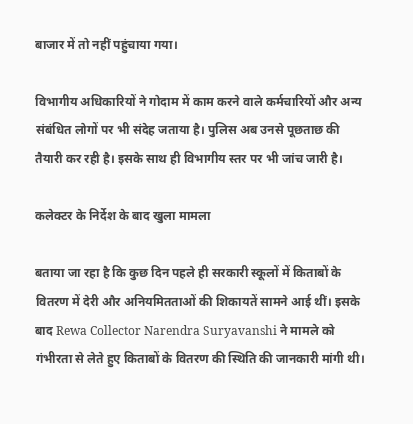बाजार में तो नहीं पहुंचाया गया।

विभागीय अधिकारियों ने गोदाम में काम करने वाले कर्मचारियों और अन्य संबंधित लोगों पर भी संदेह जताया है। पुलिस अब उनसे पूछताछ की तैयारी कर रही है। इसके साथ ही विभागीय स्तर पर भी जांच जारी है।

कलेक्टर के निर्देश के बाद खुला मामला

बताया जा रहा है कि कुछ दिन पहले ही सरकारी स्कूलों में किताबों के वितरण में देरी और अनियमितताओं की शिकायतें सामने आई थीं। इसके बाद Rewa Collector Narendra Suryavanshi ने मामले को गंभीरता से लेते हुए किताबों के वितरण की स्थिति की जानकारी मांगी थी।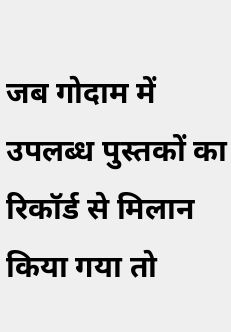जब गोदाम में उपलब्ध पुस्तकों का रिकॉर्ड से मिलान किया गया तो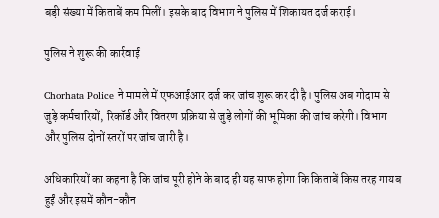बड़ी संख्या में किताबें कम मिलीं। इसके बाद विभाग ने पुलिस में शिकायत दर्ज कराई।

पुलिस ने शुरू की कार्रवाई

Chorhata Police ने मामले में एफआईआर दर्ज कर जांच शुरू कर दी है। पुलिस अब गोदाम से जुड़े कर्मचारियों, रिकॉर्ड और वितरण प्रक्रिया से जुड़े लोगों की भूमिका की जांच करेगी। विभाग और पुलिस दोनों स्तरों पर जांच जारी है।

अधिकारियों का कहना है कि जांच पूरी होने के बाद ही यह साफ होगा कि किताबें किस तरह गायब हुईं और इसमें कौन-कौन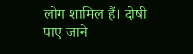लोग शामिल हैं। दोषी पाए जाने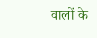वालों के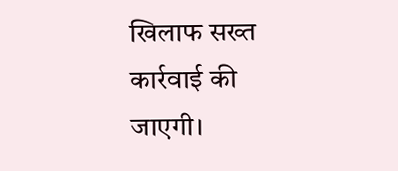खिलाफ सख्त कार्रवाई की जाएगी।